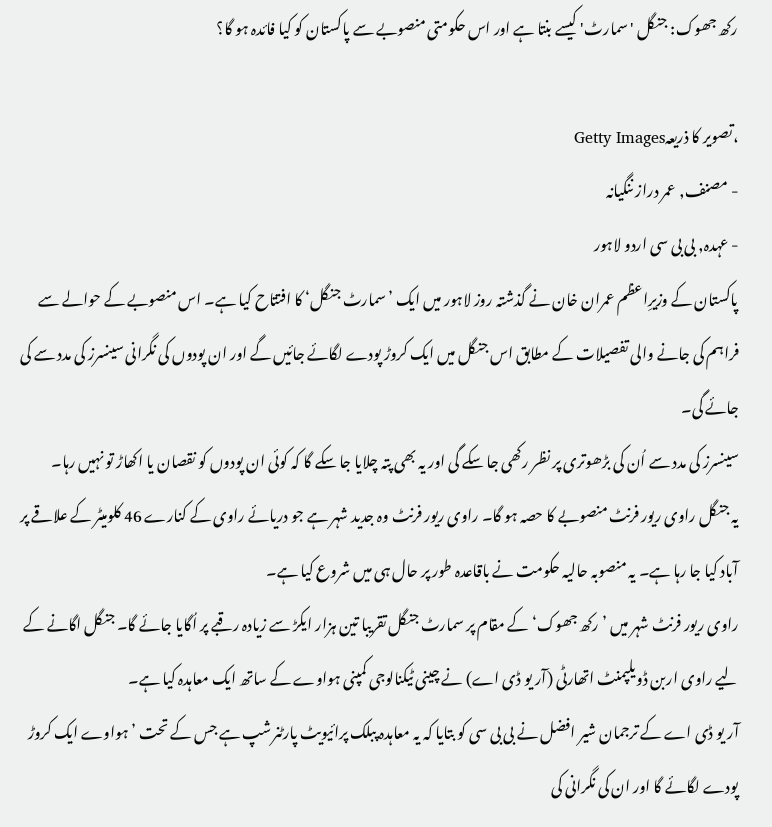رکھ جھوک: جنگل 'سمارٹ' کیسے بنتا ہے اور اس حکومتی منصوبے سے پاکستان کو کیا فائدہ ہو گا؟

،تصویر کا ذریعہGetty Images
- مصنف, عمر دراز ننگیانہ
- عہدہ, بی بی سی اردو لاہور
پاکستان کے وزیرِاعظم عمران خان نے گذشتہ روز لاہور میں ایک ’سمارٹ جنگل‘ کا افتتاح کیا ہے۔ اس منصوبے کے حوالے سے فراہم کی جانے والی تفصیلات کے مطابق اس جنگل میں ایک کروڑ پودے لگائے جائیں گے اور ان پودوں کی نگرانی سینسرز کی مدد سے کی جائے گی۔
سینسرز کی مدد سے اُن کی بڑھوتری پر نظر رکھی جا سکے گی اور یہ بھی پتہ چلایا جا سکے گا کہ کوئی ان پودوں کو نقصان یا اکھاڑ تو نہیں رہا۔
یہ جنگل راوی ریور فرنٹ منصوبے کا حصہ ہو گا۔ راوی ریور فرنٹ وہ جدید شہر ہے جو دریائے راوی کے کنارے 46 کلومیٹر کے علاقے پر آباد کیا جا رہا ہے۔ یہ منصوبہ حالیہ حکومت نے باقاعدہ طور پر حال ہی میں شروع کیا ہے۔
راوی ریور فرنٹ شہر میں ’رکھ جھوک‘ کے مقام پر سمارٹ جنگل تقریبا تین ہزار ایکڑ سے زیادہ رقبے پر اُگایا جائے گا۔ جنگل اگانے کے لیے راوی اربن ڈویلپمنٹ اتھارٹی (آر یو ڈی اے) نے چینی ٹیکنالوجی کمپنی ہواوے کے ساتھ ایک معاہدہ کیا ہے۔
آر یو ڈی اے کے ترجمان شیر افضل نے بی بی سی کو بتایا کہ یہ معاہدہ پبلک پرائیویٹ پارٹنرشپ ہے جس کے تحت ’ہواوے ایک کروڑ پودے لگائے گا اور ان کی نگرانی کی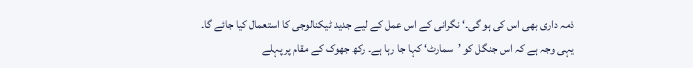ذمہ داری بھی اس کی ہو گی۔‘ نگرانی کے اس عمل کے لیے جدید ٹیکنالوجی کا استعمال کیا جائے گا۔
یہی وجہ ہے کہ اس جنگل کو ’سمارٹ‘ کہا جا رہا ہے۔ رکھ جھوک کے مقام پر پہلے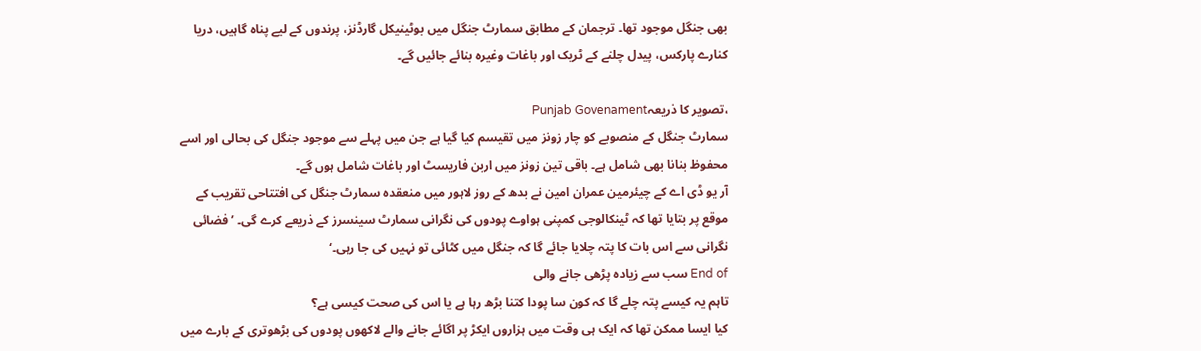بھی جنگل موجود تھا۔ ترجمان کے مطابق سمارٹ جنگل میں بوٹینیکل گارڈنز، پرندوں کے لیے پناہ گاہیں، دریا کنارے پارکس، پیدل چلنے کے ٹریک اور باغات وغیرہ بنائے جائیں گے۔

،تصویر کا ذریعہPunjab Govenament
سمارٹ جنگل کے منصوبے کو چار زونز میں تقیسم کیا گیا ہے جن میں پہلے سے موجود جنگل کی بحالی اور اسے محفوظ بنانا بھی شامل ہے۔ باقی تین زونز میں اربن فاریسٹ اور باغات شامل ہوں گے۔
آر یو ڈی اے کے چیئرمین عمران امین نے بدھ کے روز لاہور میں منعقدہ سمارٹ جنگل کی افتتاحی تقریب کے موقع پر بتایا تھا کہ ٹینکالوجی کمپنی ہواوے پودوں کی نگرانی سمارٹ سینسرز کے ذریعے کرے گی۔ ’فضائی نگرانی سے اس بات کا پتہ چلایا جائے گا کہ جنگل میں کٹائی تو نہیں کی جا رہی۔‘
End of سب سے زیادہ پڑھی جانے والی
تاہم یہ کیسے پتہ چلے گا کہ کون سا پودا کتنا بڑھ رہا ہے یا اس کی صحت کیسی ہے؟
کیا ایسا ممکن تھا کہ ایک ہی وقت میں ہزاروں ایکڑ پر اگائے جانے والے لاکھوں پودوں کی بڑھوتری کے بارے میں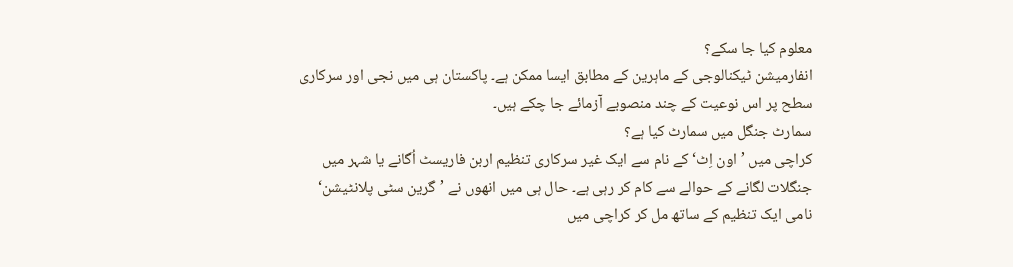معلوم کیا جا سکے؟
انفارمیشن ٹیکنالوجی کے ماہرین کے مطابق ایسا ممکن ہے۔ پاکستان ہی میں نجی اور سرکاری سطح پر اس نوعیت کے چند منصوبے آزمائے جا چکے ہیں۔
سمارٹ جنگل میں سمارٹ کیا ہے؟
کراچی میں ’اون اِٹ‘ کے نام سے ایک غیر سرکاری تنظیم اربن فاریسٹ اُگانے یا شہر میں جنگلات لگانے کے حوالے سے کام کر رہی ہے۔ حال ہی میں انھوں نے ’گرین سٹی پلانٹیشن‘ نامی ایک تنظیم کے ساتھ مل کر کراچی میں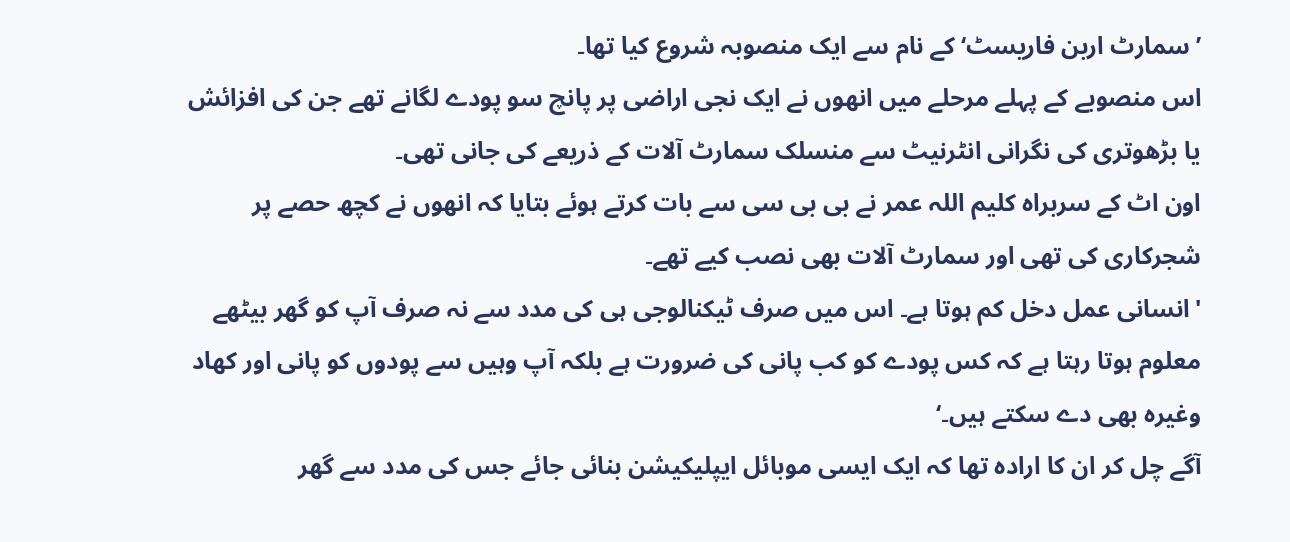’سمارٹ اربن فاریسٹ‘ کے نام سے ایک منصوبہ شروع کیا تھا۔
اس منصوبے کے پہلے مرحلے میں انھوں نے ایک نجی اراضی پر پانچ سو پودے لگانے تھے جن کی افزائش یا بڑھوتری کی نگرانی انٹرنیٹ سے منسلک سمارٹ آلات کے ذریعے کی جانی تھی۔
اون اٹ کے سربراہ کلیم اللہ عمر نے بی بی سی سے بات کرتے ہوئے بتایا کہ انھوں نے کچھ حصے پر شجرکاری کی تھی اور سمارٹ آلات بھی نصب کیے تھے۔
'انسانی عمل دخل کم ہوتا ہے۔ اس میں صرف ٹیکنالوجی ہی کی مدد سے نہ صرف آپ کو گھر بیٹھے معلوم ہوتا رہتا ہے کہ کس پودے کو کب پانی کی ضرورت ہے بلکہ آپ وہیں سے پودوں کو پانی اور کھاد وغیرہ بھی دے سکتے ہیں۔‘
آگے چل کر ان کا ارادہ تھا کہ ایک ایسی موبائل ایپلیکیشن بنائی جائے جس کی مدد سے گھر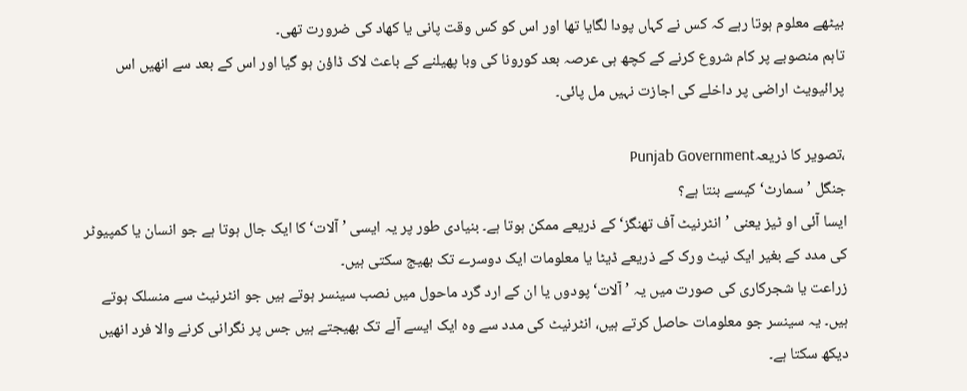بیٹھے معلوم ہوتا رہے کہ کس نے کہاں پودا لگایا تھا اور اس کو کس وقت پانی یا کھاد کی ضرورت تھی۔
تاہم منصوبے پر کام شروع کرنے کے کچھ ہی عرصہ بعد کورونا کی وبا پھیلنے کے باعث لاک ڈاؤن ہو گیا اور اس کے بعد سے انھیں اس پرائیویٹ اراضی پر داخلے کی اجازت نہیں مل پائی۔

،تصویر کا ذریعہPunjab Government
جنگل ’سمارٹ‘ کیسے بنتا ہے؟
ایسا آئی او ٹیز یعنی ’انٹرنیٹ آف تھنگز‘ کے ذریعے ممکن ہوتا ہے۔ بنیادی طور پر یہ ایسی ’آلات‘ کا ایک جال ہوتا ہے جو انسان یا کمپیوٹر کی مدد کے بغیر ایک نیٹ ورک کے ذریعے ڈیٹا یا معلومات ایک دوسرے تک بھیج سکتی ہیں۔
زراعت یا شجرکاری کی صورت میں یہ ’آلات‘ پودوں یا ان کے ارد گرد ماحول میں نصب سینسر ہوتے ہیں جو انٹرنیٹ سے منسلک ہوتے ہیں۔ یہ سینسر جو معلومات حاصل کرتے ہیں، انٹرنیٹ کی مدد سے وہ ایک ایسے آلے تک بھیجتے ہیں جس پر نگرانی کرنے والا فرد انھیں دیکھ سکتا ہے۔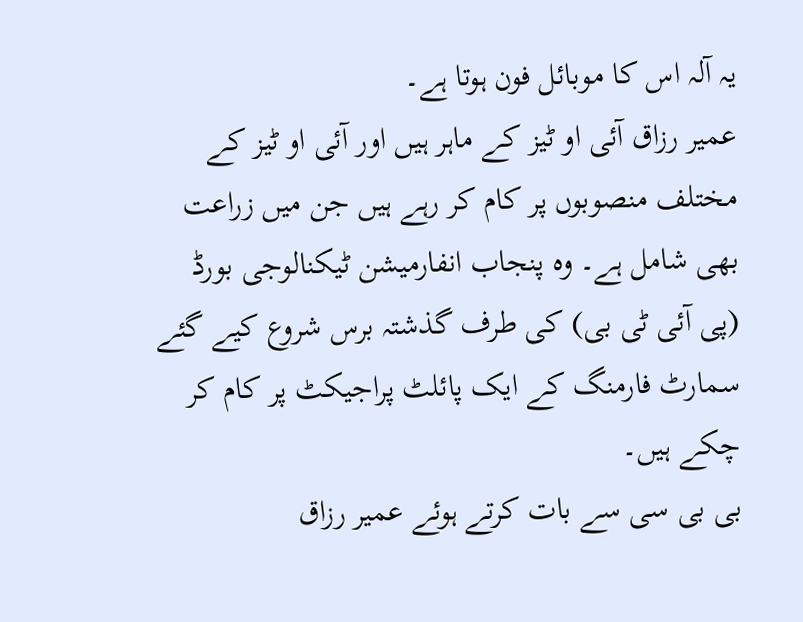یہ آلہ اس کا موبائل فون ہوتا ہے۔
عمیر رزاق آئی او ٹیز کے ماہر ہیں اور آئی او ٹیز کے مختلف منصوبوں پر کام کر رہے ہیں جن میں زراعت بھی شامل ہے۔ وہ پنجاب انفارمیشن ٹیکنالوجی بورڈ (پی آئی ٹی بی) کی طرف گذشتہ برس شروع کیے گئے سمارٹ فارمنگ کے ایک پائلٹ پراجیکٹ پر کام کر چکے ہیں۔
بی بی سی سے بات کرتے ہوئے عمیر رزاق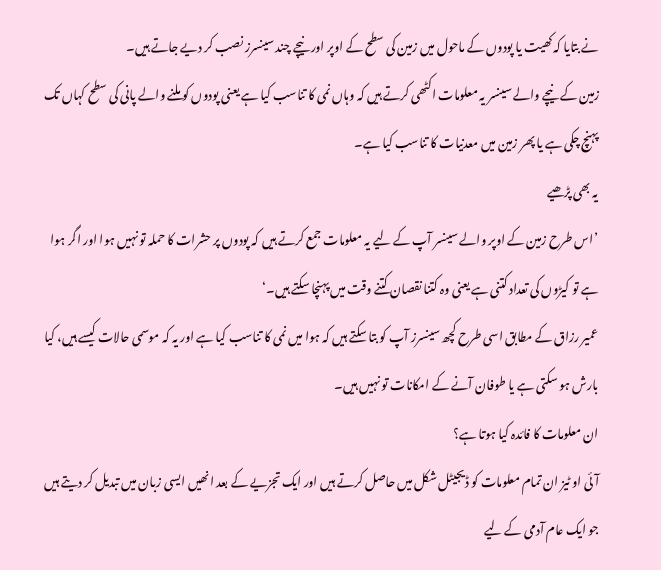نے بتایا کہ کھیت یا پودوں کے ماحول میں زمین کی سطح کے اوپر اور نیچے چند سینسرز نصب کر دیے جاتے ہیں۔
زمین کے نیچے والے سینسر یہ معلومات اکٹھی کرتے ہیں کہ وہاں نمی کا تناسب کیا ہے یعنی پودوں کو ملنے والے پانی کی سطح کہاں تک پہنچ چکی ہے یا پھر زمین میں معدنیات کا تناسب کیا ہے۔
یہ بھی پڑھیے
’اس طرح زمین کے اوپر والے سینسر آپ کے لیے یہ معلومات جمع کرتے ہیں کہ پودوں پر حشرات کا حملہ تو نہیں ہوا اور اگر ہوا ہے تو کیڑوں کی تعداد کتنی ہے یعنی وہ کتنا نقصان کتنے وقت میں پہنچا سکتے ہیں۔‘
عمیر رزاق کے مطابق اسی طرح کچھ سینسرز آپ کو بتا سکتے ہیں کہ ہوا میں نمی کا تناسب کیا ہے اور یہ کہ موسمی حالات کیسے ہیں، کیا بارش ہو سکتی ہے یا طوفان آنے کے امکانات تو نہیں ہیں۔
ان معلومات کا فائدہ کیا ہوتا ہے؟
آئی او ٹیز ان تمام معلومات کو ڈیجیٹل شکل میں حاصل کرتے ہیں اور ایک تجزیے کے بعد انھیں ایسی زبان میں تبدیل کر دیتے ہیں جو ایک عام آدمی کے لیے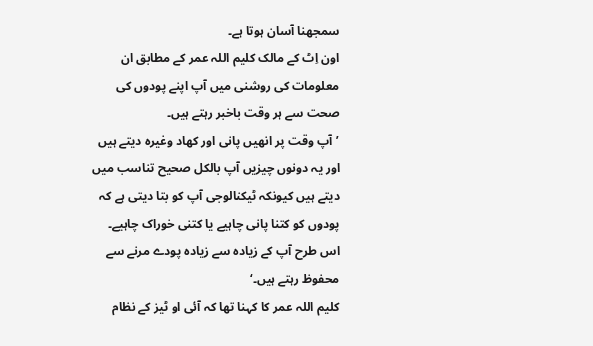سمجھنا آسان ہوتا ہے۔
اون اِٹ کے مالک کلیم اللہ عمر کے مطابق ان معلومات کی روشنی میں آپ اپنے پودوں کی صحت سے ہر وقت باخبر رہتے ہیں۔
’آپ وقت پر انھیں پانی اور کھاد وغیرہ دیتے ہیں اور یہ دونوں چیزیں آپ بالکل صحیح تناسب میں دیتے ہیں کیونکہ ٹیکنالوجی آپ کو بتا دیتی ہے کہ پودوں کو کتنا پانی چاہیے یا کتنی خوراک چاہیے۔ اس طرح آپ کے زیادہ سے زیادہ پودے مرنے سے محفوظ رہتے ہیں۔‘
کلیم اللہ عمر کا کہنا تھا کہ آئی او ٹیز کے نظام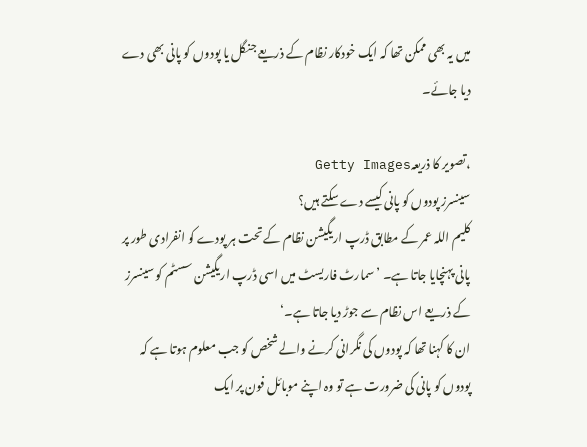میں یہ بھی ممکن تھا کہ ایک خودکار نظام کے ذریعے جنگل یا پودوں کو پانی بھی دے دیا جائے۔

،تصویر کا ذریعہGetty Images
سینسرز پودوں کو پانی کیسے دے سکتے ہیں؟
کلیم اللہ عمر کے مطابق ڈرپ اریگیشن نظام کے تحت ہر پودے کو انفرادی طور پر پانی پہنچایا جاتا ہے۔ ’سمارٹ فاریسٹ میں اسی ڈرپ اریگیشن سسٹم کو سینسرز کے ذریعے اس نظام سے جوڑ دیا جاتا ہے۔‘
ان کا کہنا تھا کہ پودوں کی نگرانی کرنے والے شخص کو جب معلوم ہوتا ہے کہ پودوں کو پانی کی ضرورت ہے تو وہ اپنے موبائل فون پر ایک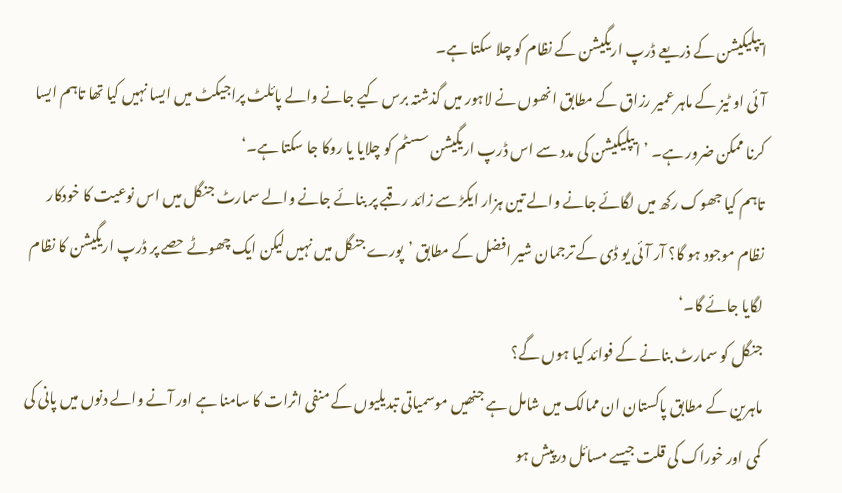ایپلیکیشن کے ذریعے ڈرپ اریگیشن کے نظام کو چلا سکتا ہے۔
آئی او ٹیز کے ماہر عمیر رزاق کے مطابق انھوں نے لاہور میں گذشتہ برس کیے جانے والے پائلٹ پراجیکٹ میں ایسا نہیں کیا تھا تاہم ایسا کرنا ممکن ضرور ہے۔ ’ایپلیکیشن کی مدد سے اس ڈرپ اریگیشن سسٹم کو چلایا یا روکا جا سکتا ہے۔‘
تاہم کیا جھوک رکھ میں لگائے جانے والے تین ہزار ایکڑ سے زائد رقبے پر بنائے جانے والے سمارٹ جنگل میں اس نوعیت کا خودکار نظام موجود ہو گا؟ آر آئی یو ڈی کے ترجمان شیر افضل کے مطابق ’پورے جنگل میں نہیں لیکن ایک چھوٹے حصے پر ڈرپ اریگیشن کا نظام لگایا جائے گا۔‘
جنگل کو سمارٹ بنانے کے فوائد کیا ہوں گے؟
ماہرین کے مطابق پاکستان ان ممالک میں شامل ہے جنھیں موسمیاتی تبدیلیوں کے منفی اثرات کا سامنا ہے اور آنے والے دنوں میں پانی کی کمی اور خوراک کی قلت جیسے مسائل درپیش ہو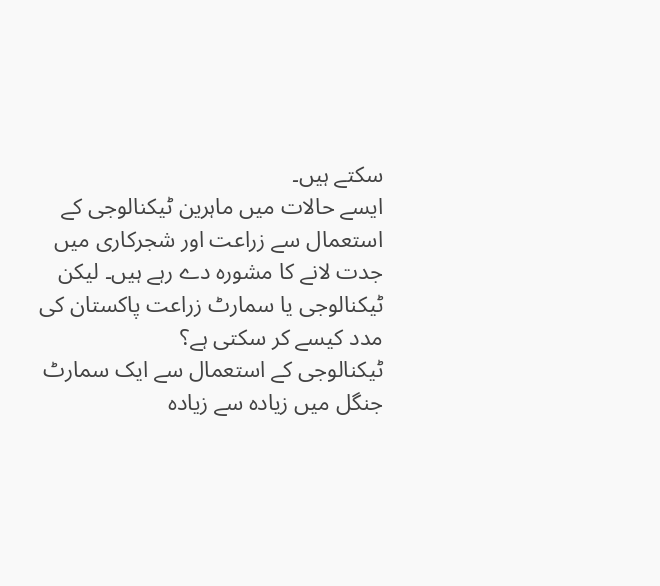سکتے ہیں۔
ایسے حالات میں ماہرین ٹیکنالوجی کے استعمال سے زراعت اور شجرکاری میں جدت لانے کا مشورہ دے رہے ہیں۔ لیکن ٹیکنالوجی یا سمارٹ زراعت پاکستان کی مدد کیسے کر سکتی ہے؟
ٹیکنالوجی کے استعمال سے ایک سمارٹ جنگل میں زیادہ سے زیادہ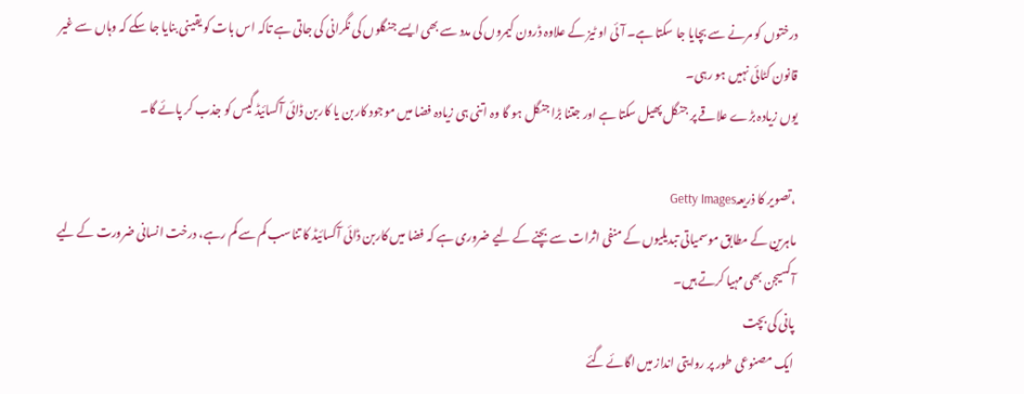درختوں کو مرنے سے بچایا جا سکتا ہے۔ آئی او ٹیز کے علاوہ ڈرون کیمروں کی مدد سے بھی ایسے جنگلوں کی نگرانی کی جاتی ہے تاکہ اس بات کو یقینی بنایا جا سکے کہ وہاں سے غیر قانون کٹائی نہیں ہو رہی۔
یوں زیادہ بڑے علاقے پر جنگل پھیل سکتا ہے اور جتنا بڑا جنگل ہو گا وہ اتنی ہی زیادہ فضا میں موجود کاربن یا کاربن ڈائی آکسائیڈ گیس کو جذب کر پائے گا۔

،تصویر کا ذریعہGetty Images
ماہرین کے مطابق موسمیاتی تبدیلیوں کے منفی اثرات سے بچنے کے لیے ضروری ہے کہ فضا میں کاربن ڈائی آکسائیڈ کا تناسب کم سے کم رہے، درخت انسانی ضرورت کے لیے آکسیجن بھی مہیا کرتے ہیں۔
پانی کی بچت
ایک مصنوعی طور پر روایتی انداز میں اگائے گئے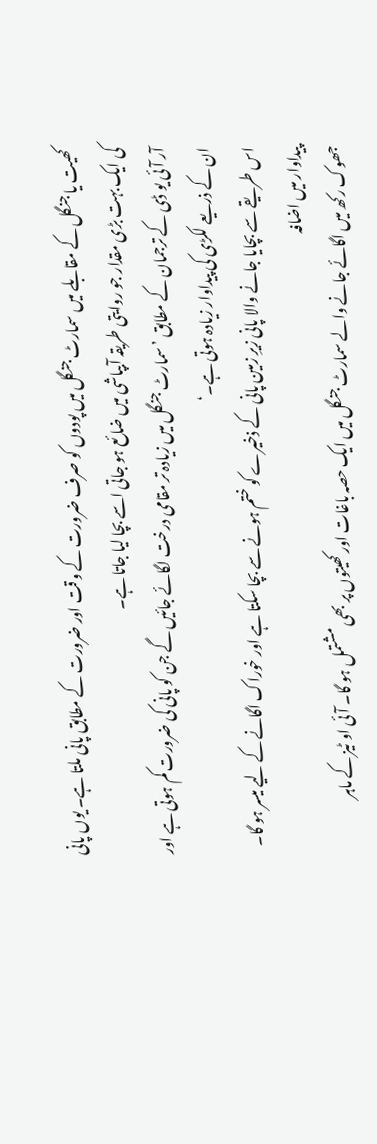کھیت یا جنگل کے مقابلے میں سمارٹ جنگل میں پودوں کو صرف ضرورت کے وقت اور ضرورت کے مطابق پانی ملتا ہے۔ یوں پانی کی ایک بہت بڑی مقدار جو روایتی طریقہ آبپاشی میں ضائع ہو جاتی اسے بچا لیا جاتا ہے۔
آر آئی یو ڈی کے ترجمان کے مطابق ’سمارٹ جنگل میں زیادہ تر مقامی درخت لگائے جائیں گے جن کو پانی کی ضرورت کم ہوتی ہے اور ان کے ذریعے لکڑی کی پیداوار زیادہ ہوتی ہے۔‘
اس طریقے سے بچایا جانے والا پانی زیرِ زمین پانی کے ذخیرے کو ختم ہونے سے بچا سکتا ہے اور خوراک اگانے کے لیے میسر ہو گا۔
پیداوار میں اضافہ
جھوک رکھ میں اگائے جانے والے سمارٹ جنگل میں ایک حصہ باغات اور کھیتوں پر بھی مشتمل ہو گا۔ آئی او ٹیز کے ماہر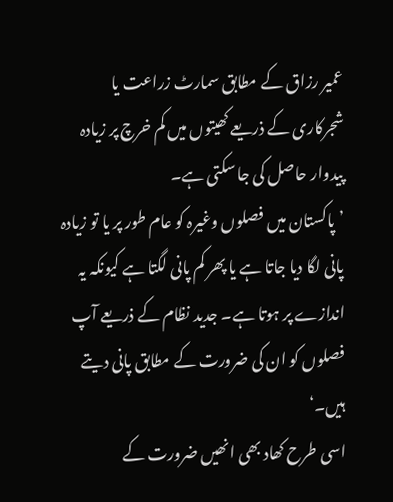عمیر رزاق کے مطابق سمارٹ زراعت یا شجرکاری کے ذریعے کھیتوں میں کم خرچ پر زیادہ پیدوار حاصل کی جا سکتی ہے۔
’پاکستان میں فصلوں وغیرہ کو عام طور پر یا تو زیادہ پانی لگا دیا جاتا ہے یا پھر کم پانی لگتا ہے کیونکہ یہ اندازے پر ہوتا ہے۔ جدید نظام کے ذریعے آپ فصلوں کو ان کی ضرورت کے مطابق پانی دیتے ہیں۔‘
اسی طرح کھاد بھی انھیں ضرورت کے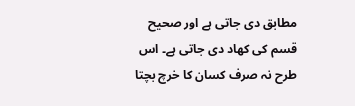مطابق دی جاتی ہے اور صحیح قسم کی کھاد دی جاتی ہے۔ اس طرح نہ صرف کسان کا خرچ بچتا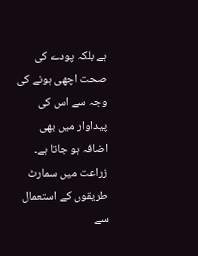ہے بلکہ پودے کی صحت اچھی ہونے کی وجہ سے اس کی پیداوار میں بھی اضافہ ہو جاتا ہے۔
زراعت میں سمارٹ طریقوں کے استعمال سے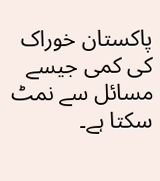پاکستان خوراک کی کمی جیسے مسائل سے نمٹ سکتا ہے۔